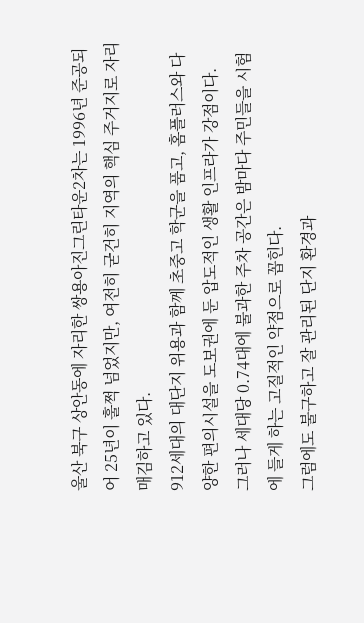울산 북구 상안동에 자리한 쌍용아진그린타운2차는 1996년 준공되어 25년이 훌쩍 넘었지만, 여전히 굳건히 지역의 핵심 주거지로 자리매김하고 있다.
912세대의 대단지 위용과 함께 초중고 학군을 품고, 홈플러스와 다양한 편의시설을 도보권에 둔 압도적인 생활 인프라가 강점이다.
그러나 세대당 0.74대에 불과한 주차 공간은 밤마다 주민들을 시험에 들게 하는 고질적인 약점으로 꼽힌다.
그럼에도 불구하고 잘 관리된 단지 환경과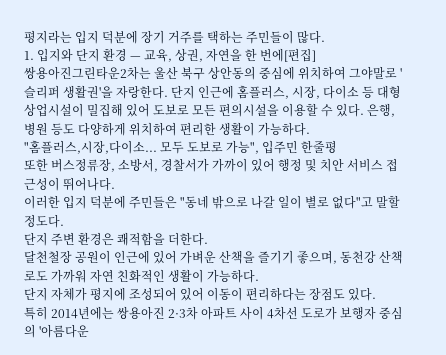평지라는 입지 덕분에 장기 거주를 택하는 주민들이 많다.
1. 입지와 단지 환경 — 교육, 상권, 자연을 한 번에[편집]
쌍용아진그린타운2차는 울산 북구 상안동의 중심에 위치하여 그야말로 '슬리퍼 생활권'을 자랑한다. 단지 인근에 홈플러스, 시장, 다이소 등 대형 상업시설이 밀집해 있어 도보로 모든 편의시설을 이용할 수 있다. 은행, 병원 등도 다양하게 위치하여 편리한 생활이 가능하다.
"홈플러스,시장,다이소... 모두 도보로 가능", 입주민 한줄평
또한 버스정류장, 소방서, 경찰서가 가까이 있어 행정 및 치안 서비스 접근성이 뛰어나다.
이러한 입지 덕분에 주민들은 "동네 밖으로 나갈 일이 별로 없다"고 말할 정도다.
단지 주변 환경은 쾌적함을 더한다.
달천철장 공원이 인근에 있어 가벼운 산책을 즐기기 좋으며, 동천강 산책로도 가까워 자연 친화적인 생활이 가능하다.
단지 자체가 평지에 조성되어 있어 이동이 편리하다는 장점도 있다.
특히 2014년에는 쌍용아진 2·3차 아파트 사이 4차선 도로가 보행자 중심의 '아름다운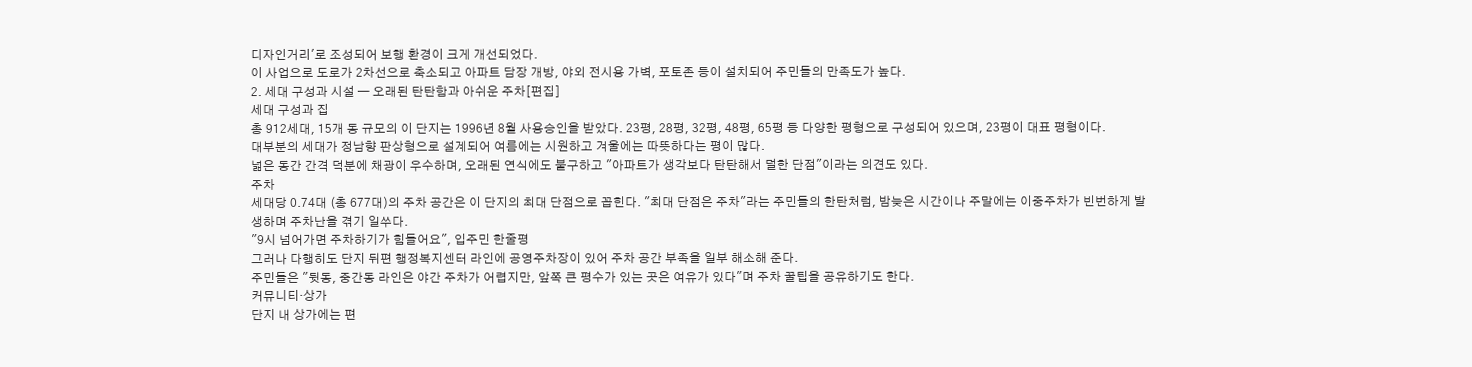디자인거리'로 조성되어 보행 환경이 크게 개선되었다.
이 사업으로 도로가 2차선으로 축소되고 아파트 담장 개방, 야외 전시용 가벽, 포토존 등이 설치되어 주민들의 만족도가 높다.
2. 세대 구성과 시설 — 오래된 탄탄함과 아쉬운 주차[편집]
세대 구성과 집
총 912세대, 15개 동 규모의 이 단지는 1996년 8월 사용승인을 받았다. 23평, 28평, 32평, 48평, 65평 등 다양한 평형으로 구성되어 있으며, 23평이 대표 평형이다.
대부분의 세대가 정남향 판상형으로 설계되어 여름에는 시원하고 겨울에는 따뜻하다는 평이 많다.
넓은 동간 간격 덕분에 채광이 우수하며, 오래된 연식에도 불구하고 "아파트가 생각보다 탄탄해서 덜한 단점"이라는 의견도 있다.
주차
세대당 0.74대 (총 677대)의 주차 공간은 이 단지의 최대 단점으로 꼽힌다. "최대 단점은 주차"라는 주민들의 한탄처럼, 밤늦은 시간이나 주말에는 이중주차가 빈번하게 발생하며 주차난을 겪기 일쑤다.
"9시 넘어가면 주차하기가 힘들어요", 입주민 한줄평
그러나 다행히도 단지 뒤편 행정복지센터 라인에 공영주차장이 있어 주차 공간 부족을 일부 해소해 준다.
주민들은 "뒷동, 중간동 라인은 야간 주차가 어렵지만, 앞쪽 큰 평수가 있는 곳은 여유가 있다"며 주차 꿀팁을 공유하기도 한다.
커뮤니티·상가
단지 내 상가에는 편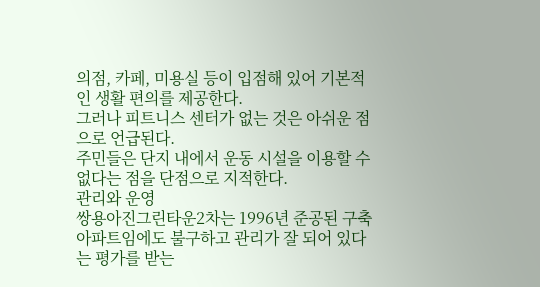의점, 카페, 미용실 등이 입점해 있어 기본적인 생활 편의를 제공한다.
그러나 피트니스 센터가 없는 것은 아쉬운 점으로 언급된다.
주민들은 단지 내에서 운동 시설을 이용할 수 없다는 점을 단점으로 지적한다.
관리와 운영
쌍용아진그린타운2차는 1996년 준공된 구축 아파트임에도 불구하고 관리가 잘 되어 있다는 평가를 받는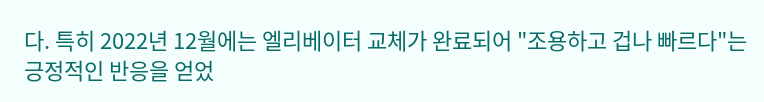다. 특히 2022년 12월에는 엘리베이터 교체가 완료되어 "조용하고 겁나 빠르다"는 긍정적인 반응을 얻었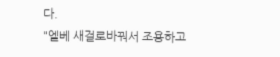다.
"엘베 새걸로바꿔서 조용하고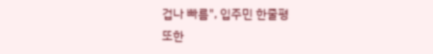겁나 빠름", 입주민 한줄평
또한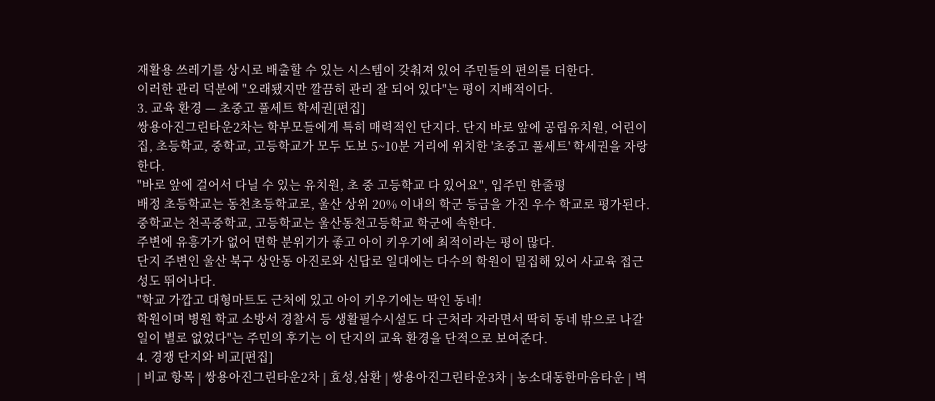재활용 쓰레기를 상시로 배출할 수 있는 시스템이 갖춰져 있어 주민들의 편의를 더한다.
이러한 관리 덕분에 "오래됐지만 깔끔히 관리 잘 되어 있다"는 평이 지배적이다.
3. 교육 환경 — 초중고 풀세트 학세권[편집]
쌍용아진그린타운2차는 학부모들에게 특히 매력적인 단지다. 단지 바로 앞에 공립유치원, 어린이집, 초등학교, 중학교, 고등학교가 모두 도보 5~10분 거리에 위치한 '초중고 풀세트' 학세권을 자랑한다.
"바로 앞에 걸어서 다닐 수 있는 유치원, 초 중 고등학교 다 있어요", 입주민 한줄평
배정 초등학교는 동천초등학교로, 울산 상위 20% 이내의 학군 등급을 가진 우수 학교로 평가된다.
중학교는 천곡중학교, 고등학교는 울산동천고등학교 학군에 속한다.
주변에 유흥가가 없어 면학 분위기가 좋고 아이 키우기에 최적이라는 평이 많다.
단지 주변인 울산 북구 상안동 아진로와 신답로 일대에는 다수의 학원이 밀집해 있어 사교육 접근성도 뛰어나다.
"학교 가깝고 대형마트도 근처에 있고 아이 키우기에는 딱인 동네!
학원이며 병원 학교 소방서 경찰서 등 생활필수시설도 다 근처라 자라면서 딱히 동네 밖으로 나갈 일이 별로 없었다"는 주민의 후기는 이 단지의 교육 환경을 단적으로 보여준다.
4. 경쟁 단지와 비교[편집]
| 비교 항목 | 쌍용아진그린타운2차 | 효성,삼환 | 쌍용아진그린타운3차 | 농소대동한마음타운 | 벽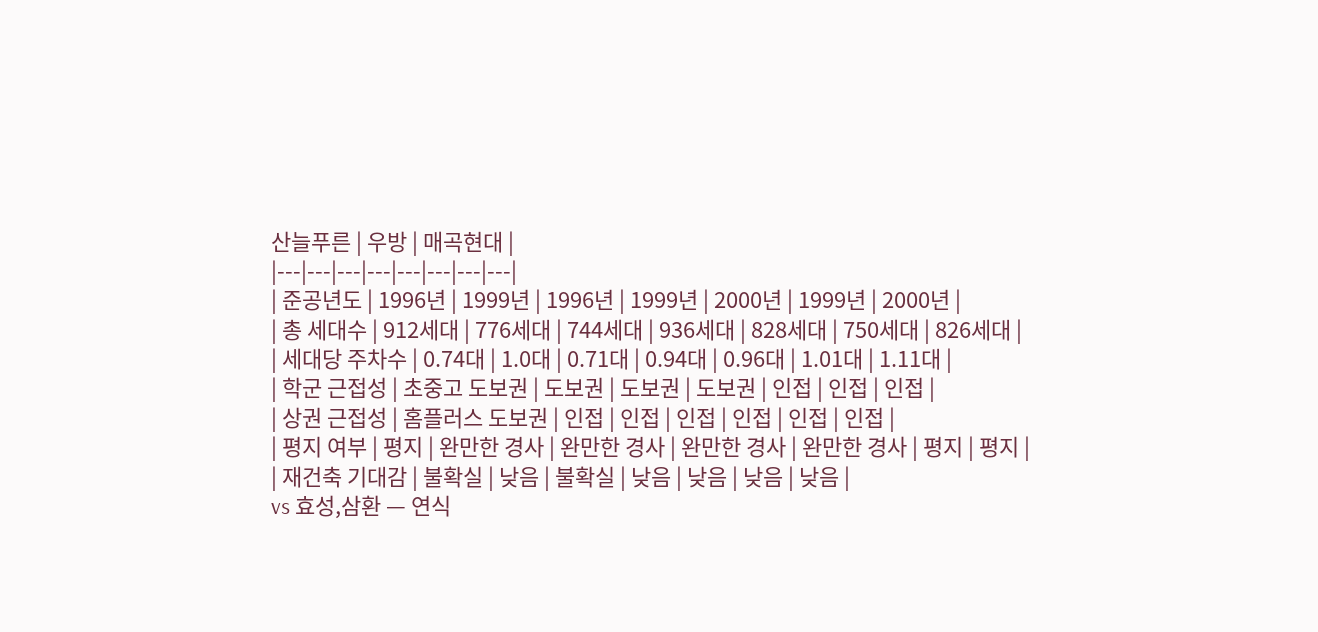산늘푸른 | 우방 | 매곡현대 |
|---|---|---|---|---|---|---|---|
| 준공년도 | 1996년 | 1999년 | 1996년 | 1999년 | 2000년 | 1999년 | 2000년 |
| 총 세대수 | 912세대 | 776세대 | 744세대 | 936세대 | 828세대 | 750세대 | 826세대 |
| 세대당 주차수 | 0.74대 | 1.0대 | 0.71대 | 0.94대 | 0.96대 | 1.01대 | 1.11대 |
| 학군 근접성 | 초중고 도보권 | 도보권 | 도보권 | 도보권 | 인접 | 인접 | 인접 |
| 상권 근접성 | 홈플러스 도보권 | 인접 | 인접 | 인접 | 인접 | 인접 | 인접 |
| 평지 여부 | 평지 | 완만한 경사 | 완만한 경사 | 완만한 경사 | 완만한 경사 | 평지 | 평지 |
| 재건축 기대감 | 불확실 | 낮음 | 불확실 | 낮음 | 낮음 | 낮음 | 낮음 |
vs 효성,삼환 — 연식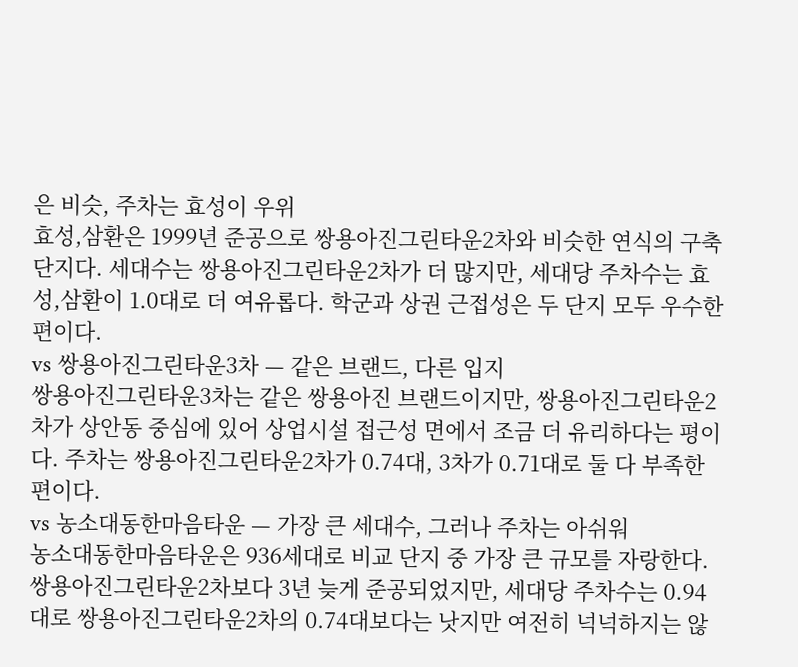은 비슷, 주차는 효성이 우위
효성,삼환은 1999년 준공으로 쌍용아진그린타운2차와 비슷한 연식의 구축 단지다. 세대수는 쌍용아진그린타운2차가 더 많지만, 세대당 주차수는 효성,삼환이 1.0대로 더 여유롭다. 학군과 상권 근접성은 두 단지 모두 우수한 편이다.
vs 쌍용아진그린타운3차 — 같은 브랜드, 다른 입지
쌍용아진그린타운3차는 같은 쌍용아진 브랜드이지만, 쌍용아진그린타운2차가 상안동 중심에 있어 상업시설 접근성 면에서 조금 더 유리하다는 평이다. 주차는 쌍용아진그린타운2차가 0.74대, 3차가 0.71대로 둘 다 부족한 편이다.
vs 농소대동한마음타운 — 가장 큰 세대수, 그러나 주차는 아쉬워
농소대동한마음타운은 936세대로 비교 단지 중 가장 큰 규모를 자랑한다. 쌍용아진그린타운2차보다 3년 늦게 준공되었지만, 세대당 주차수는 0.94대로 쌍용아진그린타운2차의 0.74대보다는 낫지만 여전히 넉넉하지는 않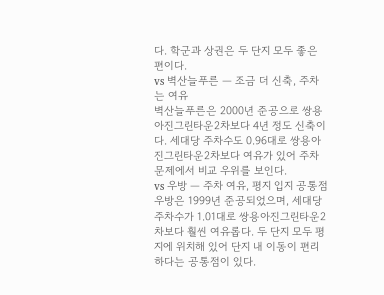다. 학군과 상권은 두 단지 모두 좋은 편이다.
vs 벽산늘푸른 — 조금 더 신축, 주차는 여유
벽산늘푸른은 2000년 준공으로 쌍용아진그린타운2차보다 4년 정도 신축이다. 세대당 주차수도 0.96대로 쌍용아진그린타운2차보다 여유가 있어 주차 문제에서 비교 우위를 보인다.
vs 우방 — 주차 여유, 평지 입지 공통점
우방은 1999년 준공되었으며, 세대당 주차수가 1.01대로 쌍용아진그린타운2차보다 훨씬 여유롭다. 두 단지 모두 평지에 위치해 있어 단지 내 이동이 편리하다는 공통점이 있다.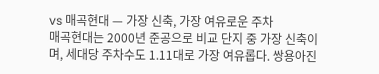vs 매곡현대 — 가장 신축, 가장 여유로운 주차
매곡현대는 2000년 준공으로 비교 단지 중 가장 신축이며, 세대당 주차수도 1.11대로 가장 여유롭다. 쌍용아진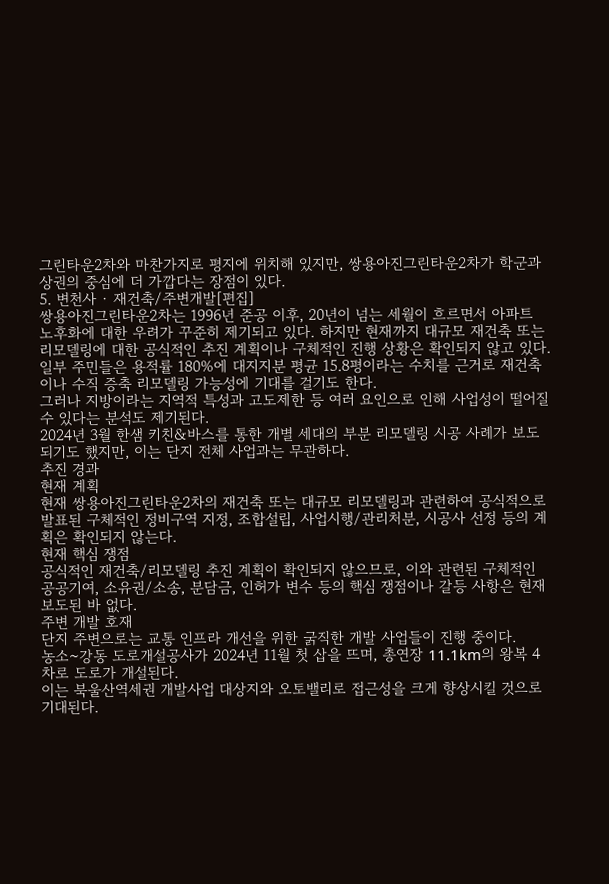그린타운2차와 마찬가지로 평지에 위치해 있지만, 쌍용아진그린타운2차가 학군과 상권의 중심에 더 가깝다는 장점이 있다.
5. 변천사 · 재건축/주변개발[편집]
쌍용아진그린타운2차는 1996년 준공 이후, 20년이 넘는 세월이 흐르면서 아파트 노후화에 대한 우려가 꾸준히 제기되고 있다. 하지만 현재까지 대규모 재건축 또는 리모델링에 대한 공식적인 추진 계획이나 구체적인 진행 상황은 확인되지 않고 있다.
일부 주민들은 용적률 180%에 대지지분 평균 15.8평이라는 수치를 근거로 재건축이나 수직 증축 리모델링 가능성에 기대를 걸기도 한다.
그러나 지방이라는 지역적 특성과 고도제한 등 여러 요인으로 인해 사업성이 떨어질 수 있다는 분석도 제기된다.
2024년 3월 한샘 키친&바스를 통한 개별 세대의 부분 리모델링 시공 사례가 보도되기도 했지만, 이는 단지 전체 사업과는 무관하다.
추진 경과
현재 계획
현재 쌍용아진그린타운2차의 재건축 또는 대규모 리모델링과 관련하여 공식적으로 발표된 구체적인 정비구역 지정, 조합설립, 사업시행/관리처분, 시공사 선정 등의 계획은 확인되지 않는다.
현재 핵심 쟁점
공식적인 재건축/리모델링 추진 계획이 확인되지 않으므로, 이와 관련된 구체적인 공공기여, 소유권/소송, 분담금, 인허가 변수 등의 핵심 쟁점이나 갈등 사항은 현재 보도된 바 없다.
주변 개발 호재
단지 주변으로는 교통 인프라 개선을 위한 굵직한 개발 사업들이 진행 중이다.
농소~강동 도로개설공사가 2024년 11월 첫 삽을 뜨며, 총연장 11.1km의 왕복 4차로 도로가 개설된다.
이는 북울산역세권 개발사업 대상지와 오토밸리로 접근성을 크게 향상시킬 것으로 기대된다.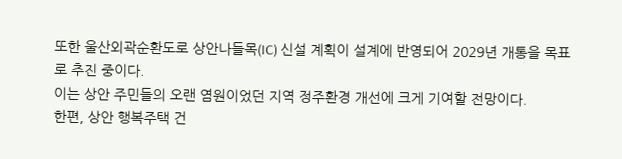또한 울산외곽순환도로 상안나들목(IC) 신설 계획이 설계에 반영되어 2029년 개통을 목표로 추진 중이다.
이는 상안 주민들의 오랜 염원이었던 지역 정주환경 개선에 크게 기여할 전망이다.
한편, 상안 행복주택 건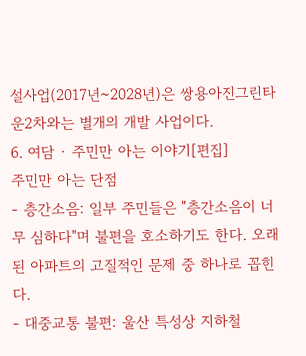설사업(2017년~2028년)은 쌍용아진그린타운2차와는 별개의 개발 사업이다.
6. 여담 · 주민만 아는 이야기[편집]
주민만 아는 단점
- 층간소음: 일부 주민들은 "층간소음이 너무 심하다"며 불편을 호소하기도 한다. 오래된 아파트의 고질적인 문제 중 하나로 꼽힌다.
- 대중교통 불편: 울산 특성상 지하철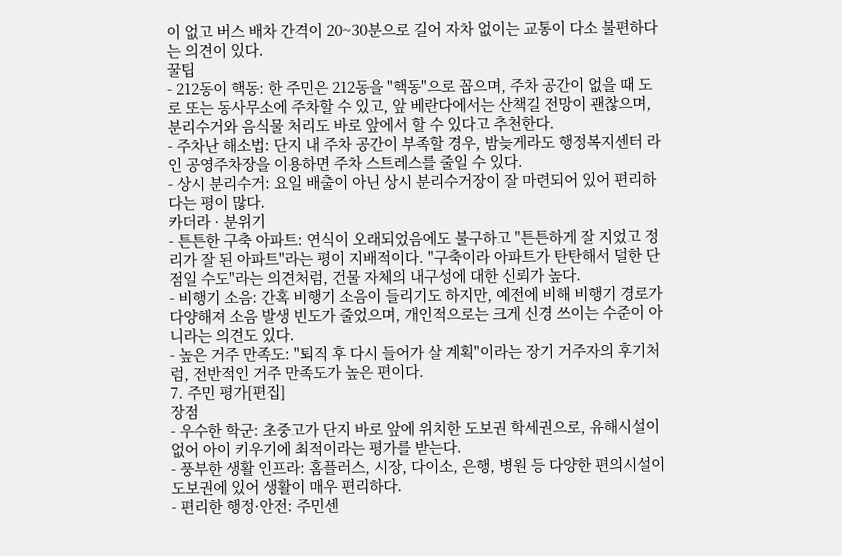이 없고 버스 배차 간격이 20~30분으로 길어 자차 없이는 교통이 다소 불편하다는 의견이 있다.
꿀팁
- 212동이 핵동: 한 주민은 212동을 "핵동"으로 꼽으며, 주차 공간이 없을 때 도로 또는 동사무소에 주차할 수 있고, 앞 베란다에서는 산책길 전망이 괜찮으며, 분리수거와 음식물 처리도 바로 앞에서 할 수 있다고 추천한다.
- 주차난 해소법: 단지 내 주차 공간이 부족할 경우, 밤늦게라도 행정복지센터 라인 공영주차장을 이용하면 주차 스트레스를 줄일 수 있다.
- 상시 분리수거: 요일 배출이 아닌 상시 분리수거장이 잘 마련되어 있어 편리하다는 평이 많다.
카더라 · 분위기
- 튼튼한 구축 아파트: 연식이 오래되었음에도 불구하고 "튼튼하게 잘 지었고 정리가 잘 된 아파트"라는 평이 지배적이다. "구축이라 아파트가 탄탄해서 덜한 단점일 수도"라는 의견처럼, 건물 자체의 내구성에 대한 신뢰가 높다.
- 비행기 소음: 간혹 비행기 소음이 들리기도 하지만, 예전에 비해 비행기 경로가 다양해져 소음 발생 빈도가 줄었으며, 개인적으로는 크게 신경 쓰이는 수준이 아니라는 의견도 있다.
- 높은 거주 만족도: "퇴직 후 다시 들어가 살 계획"이라는 장기 거주자의 후기처럼, 전반적인 거주 만족도가 높은 편이다.
7. 주민 평가[편집]
장점
- 우수한 학군: 초중고가 단지 바로 앞에 위치한 도보권 학세권으로, 유해시설이 없어 아이 키우기에 최적이라는 평가를 받는다.
- 풍부한 생활 인프라: 홈플러스, 시장, 다이소, 은행, 병원 등 다양한 편의시설이 도보권에 있어 생활이 매우 편리하다.
- 편리한 행정·안전: 주민센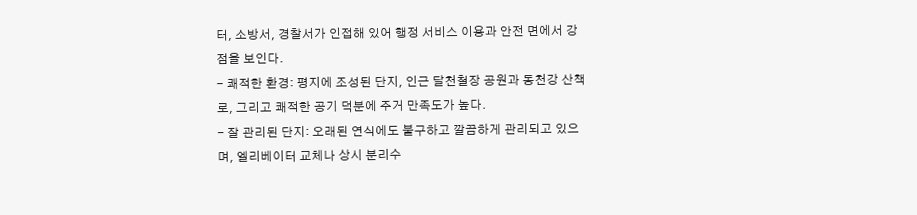터, 소방서, 경찰서가 인접해 있어 행정 서비스 이용과 안전 면에서 강점을 보인다.
- 쾌적한 환경: 평지에 조성된 단지, 인근 달천철장 공원과 동천강 산책로, 그리고 쾌적한 공기 덕분에 주거 만족도가 높다.
- 잘 관리된 단지: 오래된 연식에도 불구하고 깔끔하게 관리되고 있으며, 엘리베이터 교체나 상시 분리수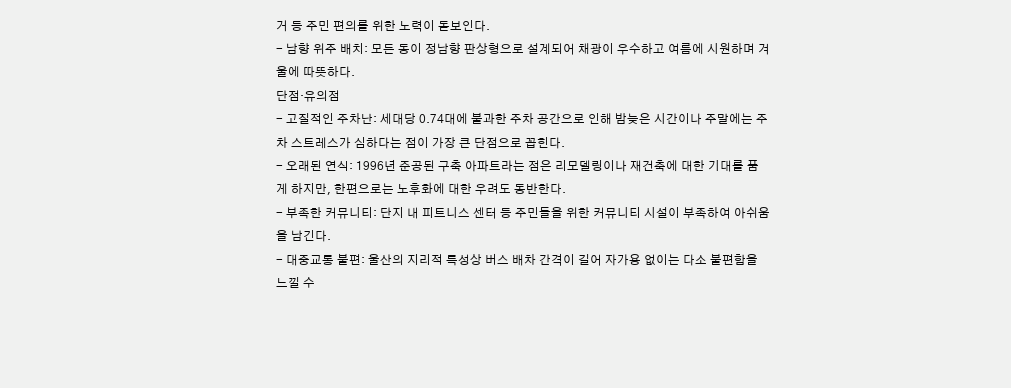거 등 주민 편의를 위한 노력이 돋보인다.
- 남향 위주 배치: 모든 동이 정남향 판상형으로 설계되어 채광이 우수하고 여름에 시원하며 겨울에 따뜻하다.
단점·유의점
- 고질적인 주차난: 세대당 0.74대에 불과한 주차 공간으로 인해 밤늦은 시간이나 주말에는 주차 스트레스가 심하다는 점이 가장 큰 단점으로 꼽힌다.
- 오래된 연식: 1996년 준공된 구축 아파트라는 점은 리모델링이나 재건축에 대한 기대를 품게 하지만, 한편으로는 노후화에 대한 우려도 동반한다.
- 부족한 커뮤니티: 단지 내 피트니스 센터 등 주민들을 위한 커뮤니티 시설이 부족하여 아쉬움을 남긴다.
- 대중교통 불편: 울산의 지리적 특성상 버스 배차 간격이 길어 자가용 없이는 다소 불편함을 느낄 수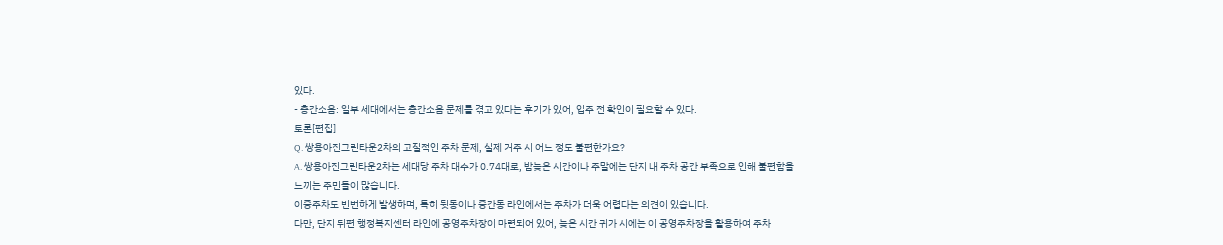있다.
- 층간소음: 일부 세대에서는 층간소음 문제를 겪고 있다는 후기가 있어, 입주 전 확인이 필요할 수 있다.
토론[편집]
Q. 쌍용아진그린타운2차의 고질적인 주차 문제, 실제 거주 시 어느 정도 불편한가요?
A. 쌍용아진그린타운2차는 세대당 주차 대수가 0.74대로, 밤늦은 시간이나 주말에는 단지 내 주차 공간 부족으로 인해 불편함을 느끼는 주민들이 많습니다.
이중주차도 빈번하게 발생하며, 특히 뒷동이나 중간동 라인에서는 주차가 더욱 어렵다는 의견이 있습니다.
다만, 단지 뒤편 행정복지센터 라인에 공영주차장이 마련되어 있어, 늦은 시간 귀가 시에는 이 공영주차장을 활용하여 주차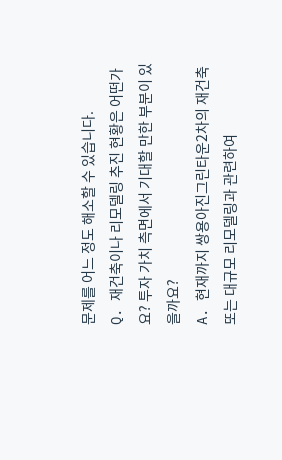문제를 어느 정도 해소할 수 있습니다.
Q. 재건축이나 리모델링 추진 현황은 어떤가요? 투자 가치 측면에서 기대할 만한 부분이 있을까요?
A. 현재까지 쌍용아진그린타운2차의 재건축 또는 대규모 리모델링과 관련하여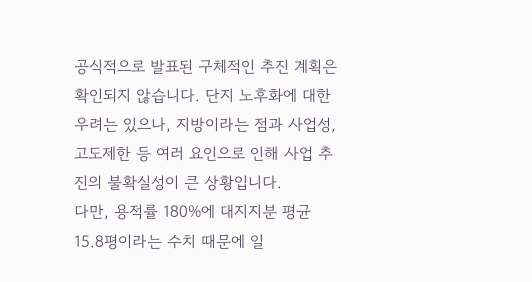공식적으로 발표된 구체적인 추진 계획은 확인되지 않습니다. 단지 노후화에 대한 우려는 있으나, 지방이라는 점과 사업성, 고도제한 등 여러 요인으로 인해 사업 추진의 불확실성이 큰 상황입니다.
다만, 용적률 180%에 대지지분 평균 15.8평이라는 수치 때문에 일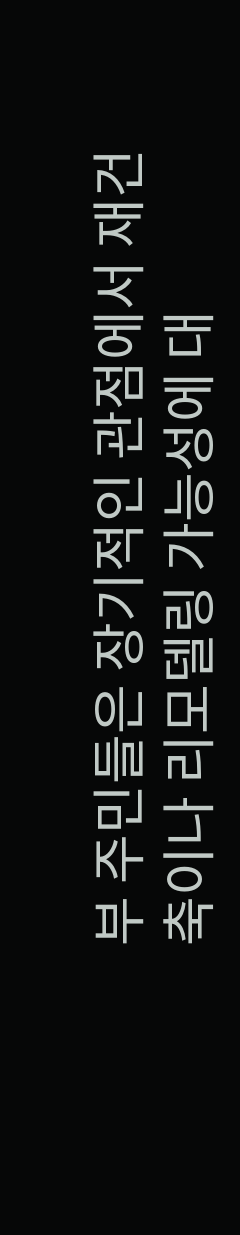부 주민들은 장기적인 관점에서 재건축이나 리모델링 가능성에 대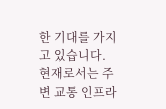한 기대를 가지고 있습니다.
현재로서는 주변 교통 인프라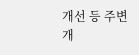개선 등 주변 개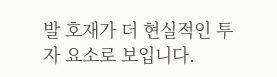발 호재가 더 현실적인 투자 요소로 보입니다.